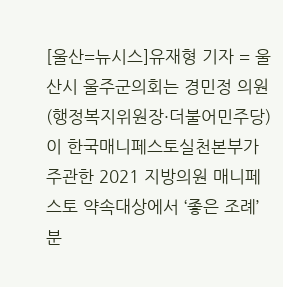[울산=뉴시스]유재형 기자 = 울산시 울주군의회는 경민정 의원(행정복지위원장·더불어민주당)이 한국매니페스토실천본부가 주관한 2021 지방의원 매니페스토 약속대상에서 ‘좋은 조례’ 분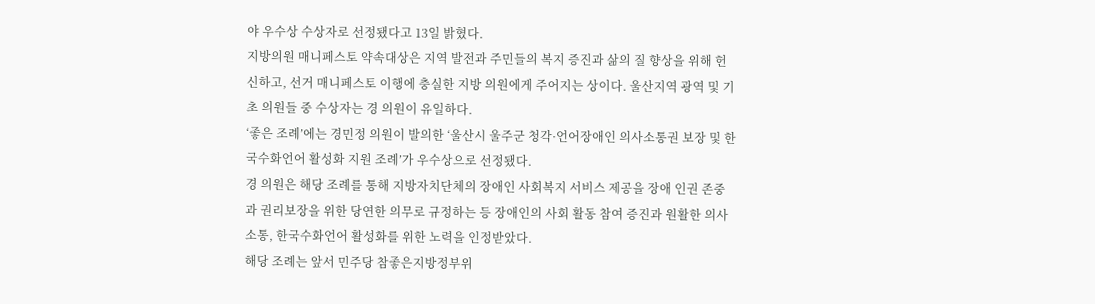야 우수상 수상자로 선정됐다고 13일 밝혔다.
지방의원 매니페스토 약속대상은 지역 발전과 주민들의 복지 증진과 삶의 질 향상을 위해 헌신하고, 선거 매니페스토 이행에 충실한 지방 의원에게 주어지는 상이다. 울산지역 광역 및 기초 의원들 중 수상자는 경 의원이 유일하다.
‘좋은 조례’에는 경민정 의원이 발의한 ‘울산시 울주군 청각·언어장애인 의사소통권 보장 및 한국수화언어 활성화 지원 조례’가 우수상으로 선정됐다.
경 의원은 해당 조례를 통해 지방자치단체의 장애인 사회복지 서비스 제공을 장애 인권 존중과 권리보장을 위한 당연한 의무로 규정하는 등 장애인의 사회 활동 참여 증진과 원활한 의사소통, 한국수화언어 활성화를 위한 노력을 인정받았다.
해당 조례는 앞서 민주당 참좋은지방정부위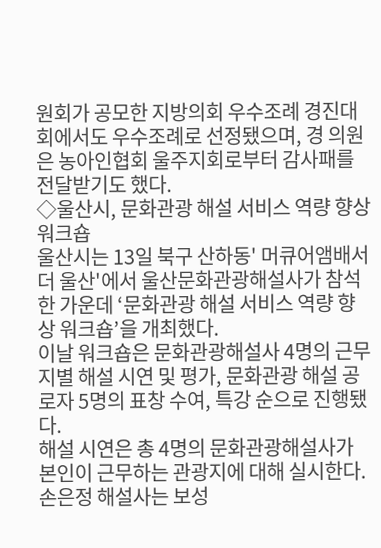원회가 공모한 지방의회 우수조례 경진대회에서도 우수조례로 선정됐으며, 경 의원은 농아인협회 울주지회로부터 감사패를 전달받기도 했다.
◇울산시, 문화관광 해설 서비스 역량 향상 워크숍
울산시는 13일 북구 산하동' 머큐어앰배서더 울산'에서 울산문화관광해설사가 참석한 가운데 ‘문화관광 해설 서비스 역량 향상 워크숍’을 개최했다.
이날 워크숍은 문화관광해설사 4명의 근무지별 해설 시연 및 평가, 문화관광 해설 공로자 5명의 표창 수여, 특강 순으로 진행됐다.
해설 시연은 총 4명의 문화관광해설사가 본인이 근무하는 관광지에 대해 실시한다.
손은정 해설사는 보성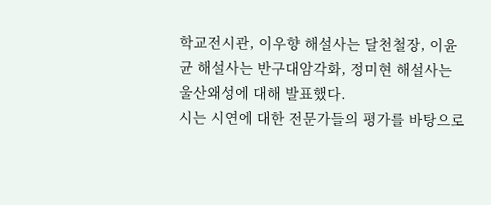학교전시관, 이우향 해설사는 달천철장, 이윤균 해설사는 반구대암각화, 정미현 해설사는 울산왜성에 대해 발표했다.
시는 시연에 대한 전문가들의 평가를 바탕으로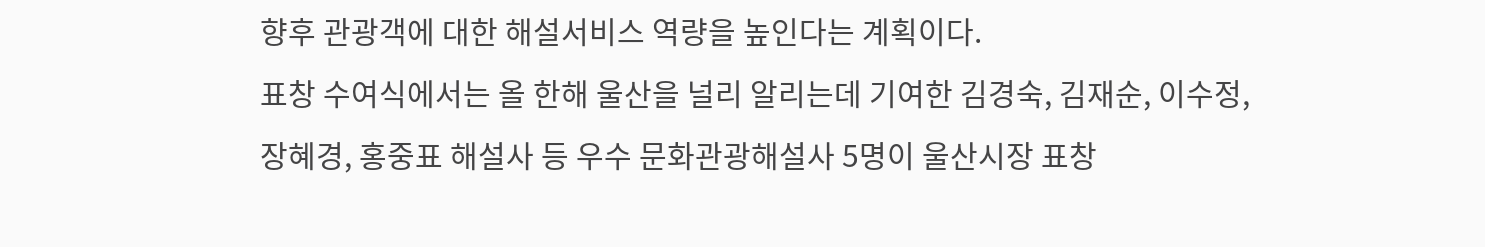향후 관광객에 대한 해설서비스 역량을 높인다는 계획이다.
표창 수여식에서는 올 한해 울산을 널리 알리는데 기여한 김경숙, 김재순, 이수정, 장혜경, 홍중표 해설사 등 우수 문화관광해설사 5명이 울산시장 표창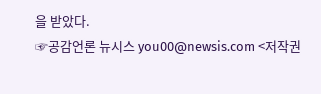을 받았다.
☞공감언론 뉴시스 you00@newsis.com <저작권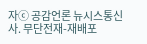자ⓒ 공감언론 뉴시스통신사. 무단전재-재배포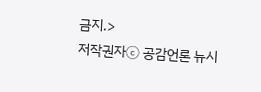금지.>
저작권자ⓒ 공감언론 뉴시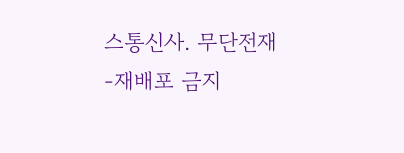스통신사. 무단전재-재배포 금지